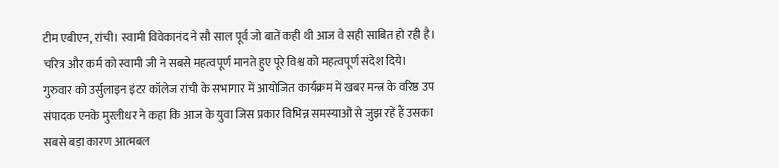टीम एबीएन, रांची। स्वामी विवेकानंद ने सौ साल पूर्व जो बातें कही थी आज वे सही साबित हो रही है। चरित्र और कर्म को स्वामी जी ने सबसे महत्वपूर्ण मानते हुए पूरे विश्व को महत्वपूर्ण संदेश दिये।
गुरुवार को उर्सुलाइन इंटर कॉलेज रांची के सभागार में आयोजित कार्यक्रम में खबर मन्त्र के वरिष्ठ उप संपादक एनके मुरलीधर ने कहा कि आज के युवा जिस प्रकार विभिन्न समस्याओं से जुझ रहें हैं उसका सबसे बड़ा कारण आत्मबल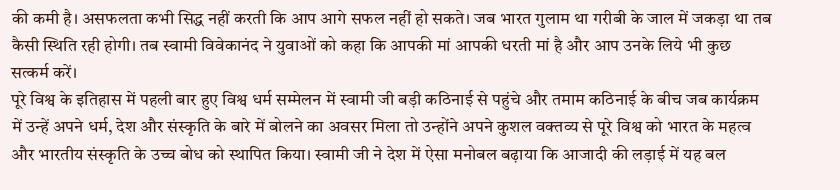की कमी है। असफलता कभी सिद्ध नहीं करती कि आप आगे सफल नहीं हो सकते। जब भारत गुलाम था गरीबी के जाल में जकड़ा था तब कैसी स्थिति रही होगी। तब स्वामी विवेकानंद ने युवाओं को कहा कि आपकी मां आपकी धरती मां है और आप उनके लिये भी कुछ सत्कर्म करें।
पूरे विश्व के इतिहास में पहली बार हुए विश्व धर्म सम्मेलन में स्वामी जी बड़ी कठिनाई से पहुंचे और तमाम कठिनाई के बीच जब कार्यक्रम में उन्हें अपने धर्म, देश और संस्कृति के बारे में बोलने का अवसर मिला तो उन्होंने अपने कुशल वक्तव्य से पूरे विश्व को भारत के महत्व और भारतीय संस्कृति के उच्च बोध को स्थापित किया। स्वामी जी ने देश में ऐसा मनोबल बढ़ाया कि आजादी की लड़ाई में यह बल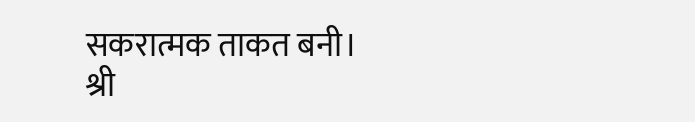सकरात्मक ताकत बनी।
श्री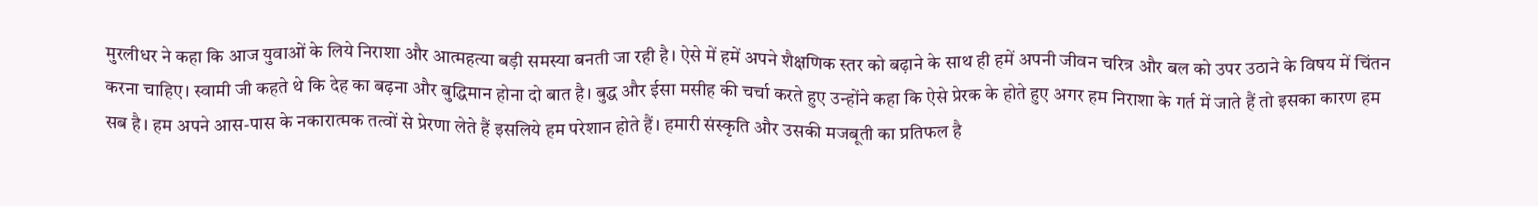मुरलीधर ने कहा कि आज युवाओं के लिये निराशा और आत्महत्या बड़ी समस्या बनती जा रही है। ऐसे में हमें अपने शैक्षणिक स्तर को बढ़ाने के साथ ही हमें अपनी जीवन चरित्र और बल को उपर उठाने के विषय में चिंतन करना चाहिए। स्वामी जी कहते थे कि देह का बढ़ना और बुद्धिमान होना दो बात है। बुद्ध और ईसा मसीह की चर्चा करते हुए उन्होंने कहा कि ऐसे प्रेरक के होते हुए अगर हम निराशा के गर्त में जाते हैं तो इसका कारण हम सब है। हम अपने आस-पास के नकारात्मक तत्वों से प्रेरणा लेते हैं इसलिये हम परेशान होते हैं। हमारी संस्कृति और उसकी मजबूती का प्रतिफल है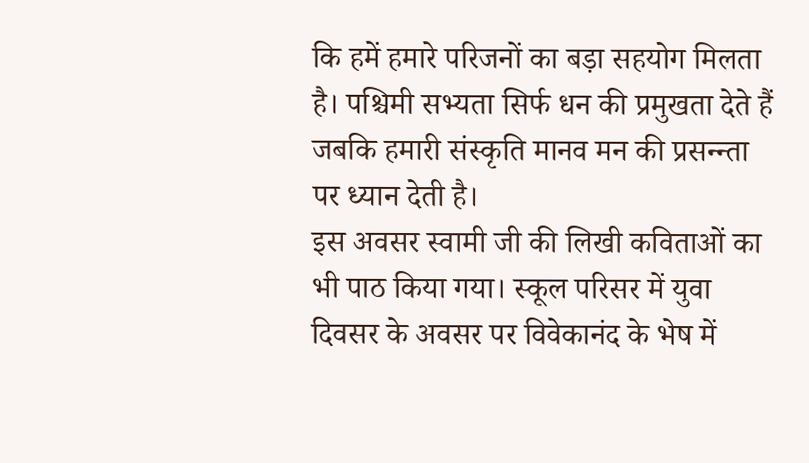कि हमें हमारे परिजनों का बड़ा सहयोग मिलता है। पश्चिमी सभ्यता सिर्फ धन की प्रमुखता देते हैं जबकि हमारी संस्कृति मानव मन की प्रसन्न्ता पर ध्यान देती है।
इस अवसर स्वामी जी की लिखी कविताओं का भी पाठ किया गया। स्कूल परिसर में युवा दिवसर के अवसर पर विवेकानंद के भेष में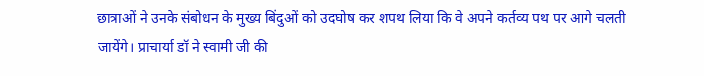छात्राओं ने उनके संबोधन के मुख्य बिंदुओं को उदघोष कर शपथ लिया कि वे अपने कर्तव्य पथ पर आगे चलती जायेंगे। प्राचार्या डॉ ने स्वामी जी की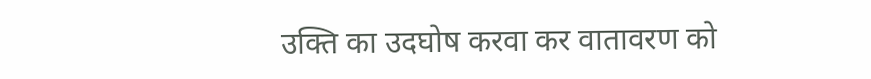उक्ति का उदघोष करवा कर वातावरण को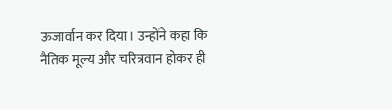ऊजार्वान कर दिया। उन्होंने कहा कि नैतिक मूल्य और चरित्रवान होकर ही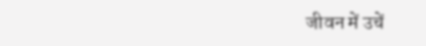जीवन में उचें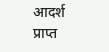आदर्श प्राप्त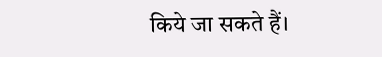किये जा सकते हैं।